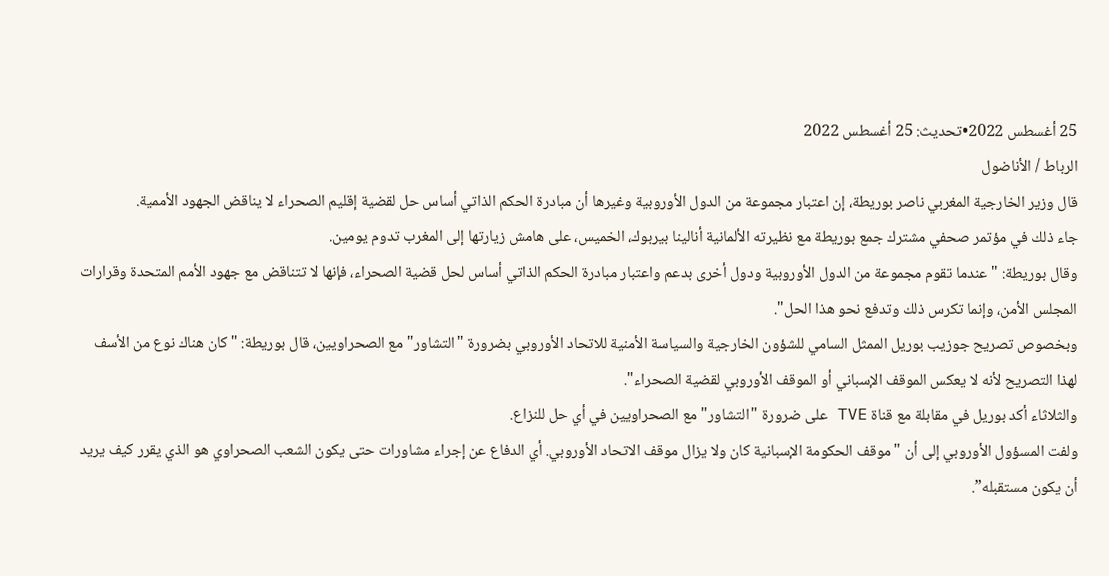25 أغسطس 2022•تحديث: 25 أغسطس 2022
الرباط / الأناضول
قال وزير الخارجية المغربي ناصر بوريطة، إن اعتبار مجموعة من الدول الأوروبية وغيرها أن مبادرة الحكم الذاتي أساس حل لقضية إقليم الصحراء لا يناقض الجهود الأممية.
جاء ذلك في مؤتمر صحفي مشترك جمع بوريطة مع نظيرته الألمانية أنالينا بيربوك، الخميس، على هامش زيارتها إلى المغرب تدوم يومين.
وقال بوريطة: "عندما تقوم مجموعة من الدول الأوروبية ودول أخرى بدعم واعتبار مبادرة الحكم الذاتي أساس لحل قضية الصحراء، فإنها لا تتناقض مع جهود الأمم المتحدة وقرارات المجلس الأمن، وإنما تكرس ذلك وتدفع نحو هذا الحل".
وبخصوص تصريح جوزيب بوريل الممثل السامي للشؤون الخارجية والسياسة الأمنية للاتحاد الأوروبي بضرورة "التشاور" مع الصحراويين، قال بوريطة: "كان هناك نوع من الأسف لهذا التصريح لأنه لا يعكس الموقف الإسباني أو الموقف الأوروبي لقضية الصحراء".
والثلاثاء أكد بوريل في مقابلة مع قناة TVE على ضرورة "التشاور" مع الصحراويين في أي حل للنزاع.
ولفت المسؤول الأوروبي إلى أن "موقف الحكومة الإسبانية كان ولا يزال موقف الاتحاد الأوروبي. أي الدفاع عن إجراء مشاورات حتى يكون الشعب الصحراوي هو الذي يقرر كيف يريد أن يكون مستقبله”.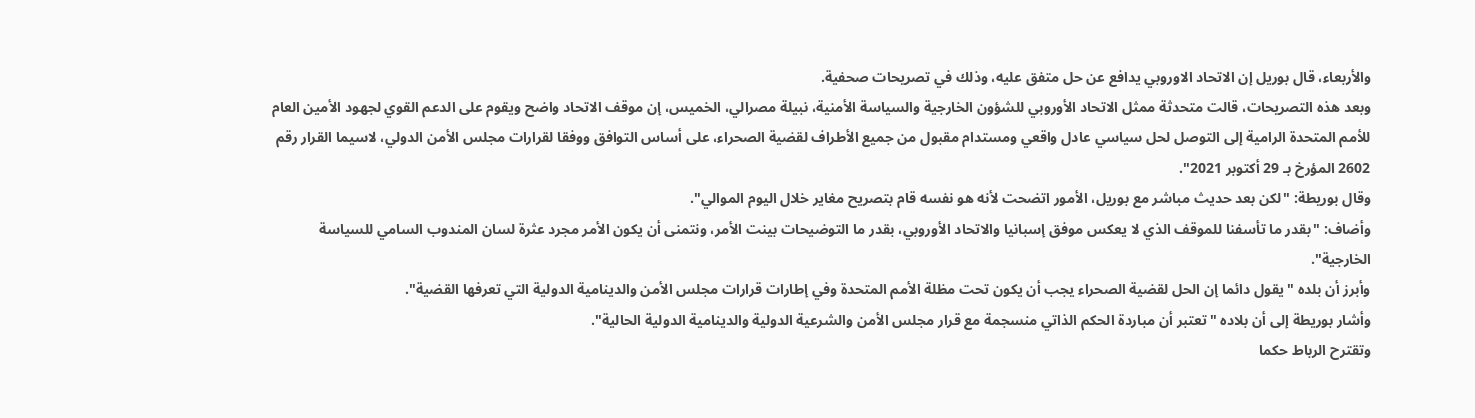والأربعاء، قال بوريل إن الاتحاد الاوروبي يدافع عن حل متفق عليه، وذلك في تصريحات صحفية.
وبعد هذه التصريحات، قالت متحدثة ممثل الاتحاد الأوروبي للشؤون الخارجية والسياسة الأمنية، نبيلة مصرالي، الخميس، إن موقف الاتحاد واضح ويقوم على الدعم القوي لجهود الأمين العام للأمم المتحدة الرامية إلى التوصل لحل سياسي عادل واقعي ومستدام مقبول من جميع الأطراف لقضية الصحراء، على أساس التوافق ووفقا لقرارات مجلس الأمن الدولي، لاسيما القرار رقم 2602 المؤرخ بـ 29 أكتوبر 2021".
وقال بوريطة: "لكن بعد حديث مباشر مع بوريل، الأمور اتضحت لأنه هو نفسه قام بتصريح مغاير خلال اليوم الموالي".
وأضاف: "بقدر ما تأسفنا للموقف الذي لا يعكس موفق إسبانيا والاتحاد الأوروبي، بقدر ما التوضيحات بينت الأمر، ونتمنى أن يكون الأمر مجرد عثرة لسان المندوب السامي للسياسة الخارجية".
وأبرز أن بلده "يقول دائما إن الحل لقضية الصحراء يجب أن يكون تحت مظلة الأمم المتحدة وفي إطارات قرارات مجلس الأمن والدينامية الدولية التي تعرفها القضية".
وأشار بوريطة إلى أن بلاده "تعتبر أن مباردة الحكم الذاتي منسجمة مع قرار مجلس الأمن والشرعية الدولية والدينامية الدولية الحالية".
وتقترح الرباط حكما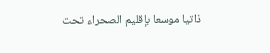ذاتيا موسعا بإقليم الصحراء تحت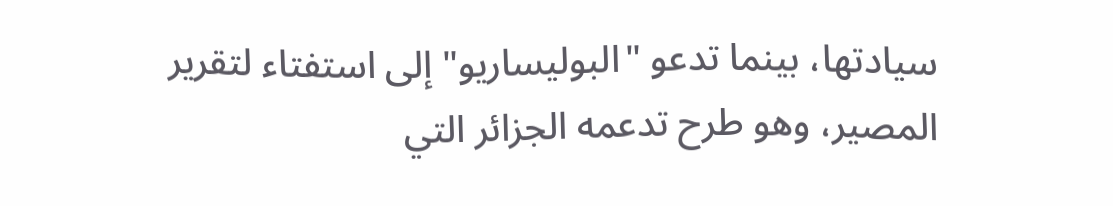سيادتها، بينما تدعو "البوليساريو" إلى استفتاء لتقرير المصير، وهو طرح تدعمه الجزائر التي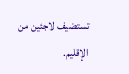تستضيف لاجئين من الإقليم.